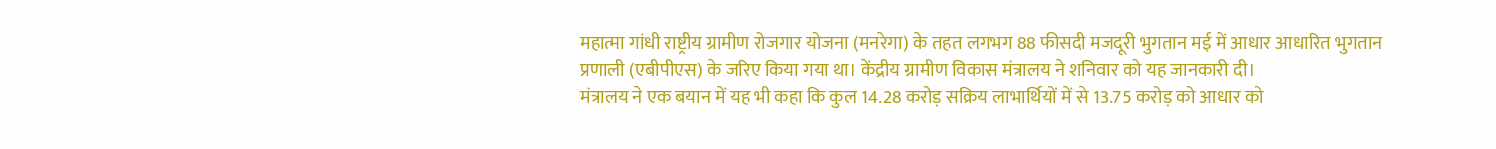महात्मा गांधी राष्ट्रीय ग्रामीण रोजगार योजना (मनरेगा) के तहत लगभग 88 फीसदी मजदूरी भुगतान मई में आधार आधारित भुगतान प्रणाली (एबीपीएस) के जरिए किया गया था। केंद्रीय ग्रामीण विकास मंत्रालय ने शनिवार को यह जानकारी दी।
मंत्रालय ने एक बयान में यह भी कहा कि कुल 14.28 करोड़ सक्रिय लाभार्थियों में से 13.75 करोड़ को आधार को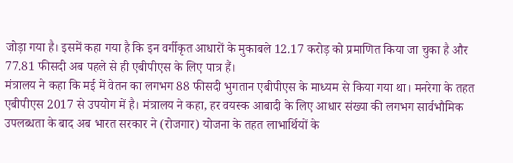जोड़ा गया है। इसमें कहा गया है कि इन वर्गीकृत आधारों के मुकाबले 12.17 करोड़ को प्रमाणित किया जा चुका है और 77.81 फीसदी अब पहले से ही एबीपीएस के लिए पात्र हैं।
मंत्रालय ने कहा कि मई में वेतन का लगभग 88 फीसदी भुगतान एबीपीएस के माध्यम से किया गया था। मनरेगा के तहत एबीपीएस 2017 से उपयोग में है। मंत्रालय ने कहा, हर वयस्क आबादी के लिए आधार संख्या की लगभग सार्वभौमिक उपलब्धता के बाद अब भारत सरकार ने (रोजगार) योजना के तहत लाभार्थियों के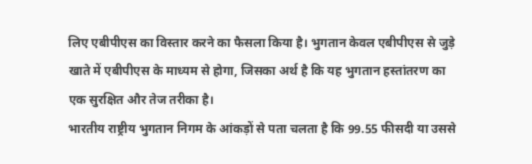लिए एबीपीएस का विस्तार करने का फैसला किया है। भुगतान केवल एबीपीएस से जुड़े खाते में एबीपीएस के माध्यम से होगा, जिसका अर्थ है कि यह भुगतान हस्तांतरण का एक सुरक्षित और तेज तरीका है।
भारतीय राष्ट्रीय भुगतान निगम के आंकड़ों से पता चलता है कि 99.55 फीसदी या उससे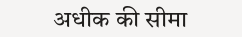अधीक की सीमा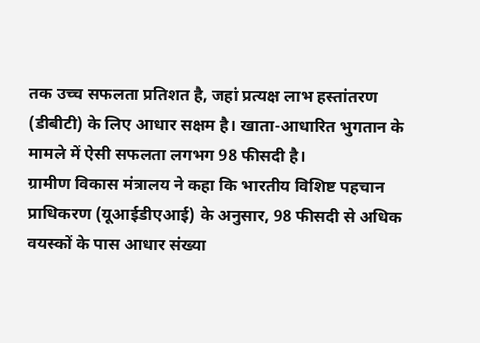तक उच्च सफलता प्रतिशत है, जहां प्रत्यक्ष लाभ हस्तांतरण (डीबीटी) के लिए आधार सक्षम है। खाता-आधारित भुगतान के मामले में ऐसी सफलता लगभग 98 फीसदी है।
ग्रामीण विकास मंत्रालय ने कहा कि भारतीय विशिष्ट पहचान प्राधिकरण (यूआईडीएआई) के अनुसार, 98 फीसदी से अधिक वयस्कों के पास आधार संख्या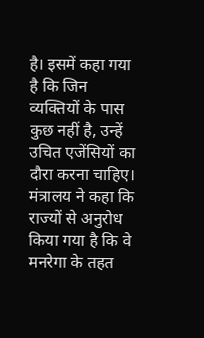है। इसमें कहा गया है कि जिन व्यक्तियों के पास कुछ नहीं है, उन्हें उचित एजेंसियों का दौरा करना चाहिए। मंत्रालय ने कहा कि राज्यों से अनुरोध किया गया है कि वे मनरेगा के तहत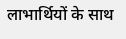लाभार्थियों के साथ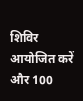शिविर आयोजित करें और 100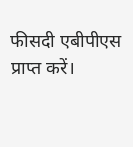फीसदी एबीपीएस प्राप्त करें।